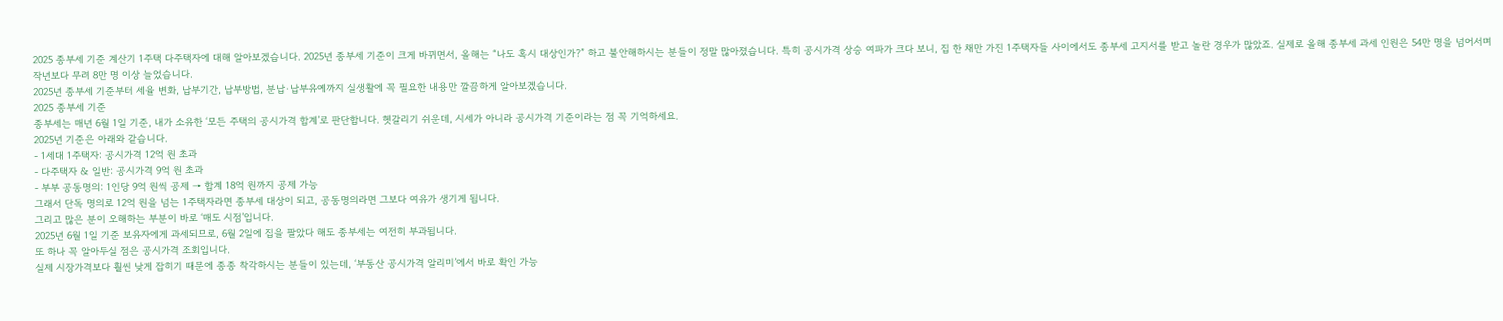2025 종부세 기준 계산기 1주택 다주택자에 대해 알아보겠습니다. 2025년 종부세 기준이 크게 바뀌면서, 올해는 “나도 혹시 대상인가?” 하고 불안해하시는 분들이 정말 많아졌습니다. 특히 공시가격 상승 여파가 크다 보니, 집 한 채만 가진 1주택자들 사이에서도 종부세 고지서를 받고 놀란 경우가 많았죠. 실제로 올해 종부세 과세 인원은 54만 명을 넘어서며 작년보다 무려 8만 명 이상 늘었습니다.
2025년 종부세 기준부터 세율 변화, 납부기간, 납부방법, 분납·납부유예까지 실생활에 꼭 필요한 내용만 깔끔하게 알아보겠습니다.
2025 종부세 기준
종부세는 매년 6월 1일 기준, 내가 소유한 ‘모든 주택의 공시가격 합계’로 판단합니다. 헷갈리기 쉬운데, 시세가 아니라 공시가격 기준이라는 점 꼭 기억하세요.
2025년 기준은 아래와 같습니다.
- 1세대 1주택자: 공시가격 12억 원 초과
- 다주택자 & 일반: 공시가격 9억 원 초과
- 부부 공동명의: 1인당 9억 원씩 공제 → 합계 18억 원까지 공제 가능
그래서 단독 명의로 12억 원을 넘는 1주택자라면 종부세 대상이 되고, 공동명의라면 그보다 여유가 생기게 됩니다.
그리고 많은 분이 오해하는 부분이 바로 ‘매도 시점’입니다.
2025년 6월 1일 기준 보유자에게 과세되므로, 6월 2일에 집을 팔았다 해도 종부세는 여전히 부과됩니다.
또 하나 꼭 알아두실 점은 공시가격 조회입니다.
실제 시장가격보다 훨씬 낮게 잡히기 때문에 종종 착각하시는 분들이 있는데, ‘부동산 공시가격 알리미’에서 바로 확인 가능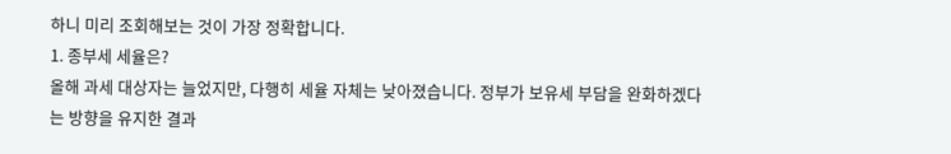하니 미리 조회해보는 것이 가장 정확합니다.
1. 종부세 세율은?
올해 과세 대상자는 늘었지만, 다행히 세율 자체는 낮아졌습니다. 정부가 보유세 부담을 완화하겠다는 방향을 유지한 결과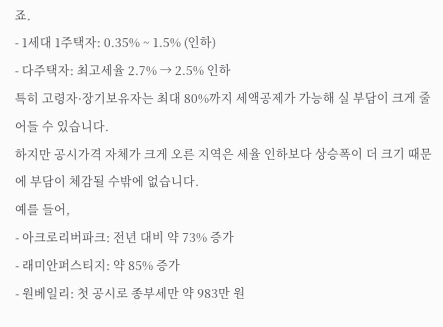죠.
- 1세대 1주택자: 0.35% ~ 1.5% (인하)
- 다주택자: 최고세율 2.7% → 2.5% 인하
특히 고령자·장기보유자는 최대 80%까지 세액공제가 가능해 실 부담이 크게 줄어들 수 있습니다.
하지만 공시가격 자체가 크게 오른 지역은 세율 인하보다 상승폭이 더 크기 때문에 부담이 체감될 수밖에 없습니다.
예를 들어,
- 아크로리버파크: 전년 대비 약 73% 증가
- 래미안퍼스티지: 약 85% 증가
- 원베일리: 첫 공시로 종부세만 약 983만 원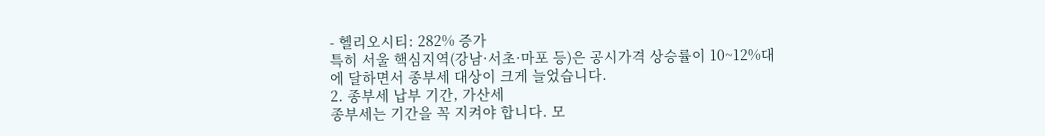- 헬리오시티: 282% 증가
특히 서울 핵심지역(강남·서초·마포 등)은 공시가격 상승률이 10~12%대에 달하면서 종부세 대상이 크게 늘었습니다.
2. 종부세 납부 기간, 가산세
종부세는 기간을 꼭 지켜야 합니다. 모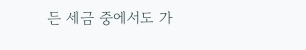든 세금 중에서도 가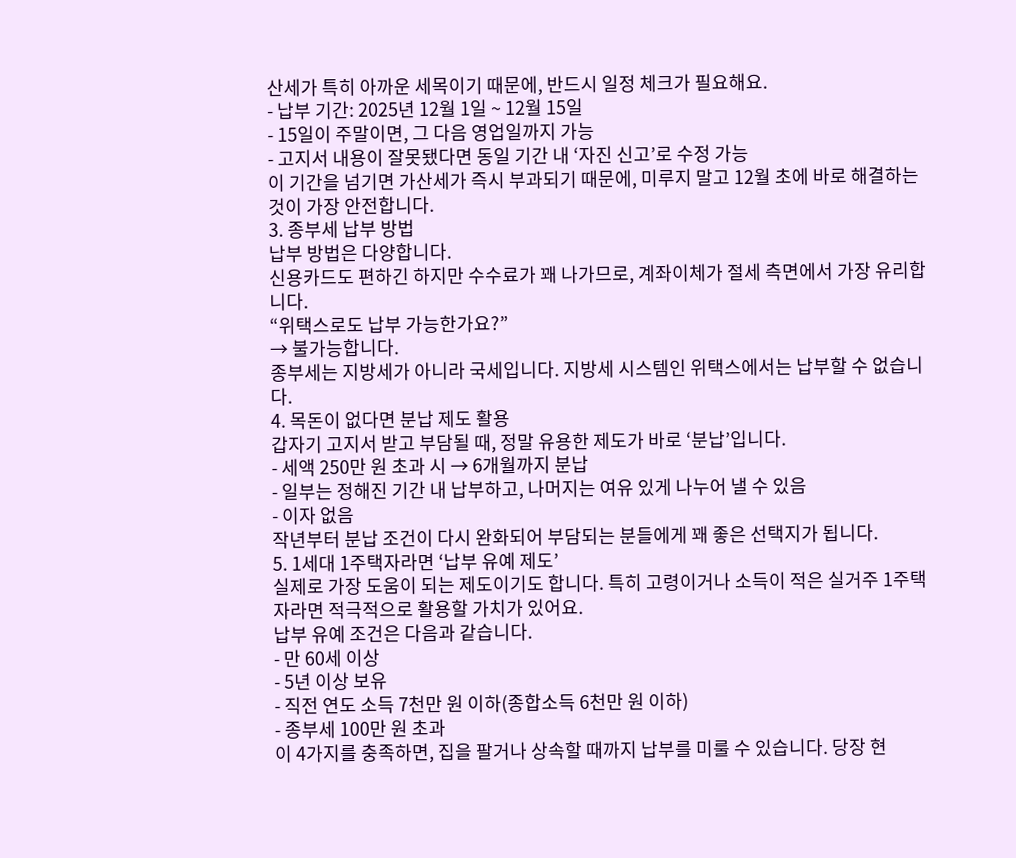산세가 특히 아까운 세목이기 때문에, 반드시 일정 체크가 필요해요.
- 납부 기간: 2025년 12월 1일 ~ 12월 15일
- 15일이 주말이면, 그 다음 영업일까지 가능
- 고지서 내용이 잘못됐다면 동일 기간 내 ‘자진 신고’로 수정 가능
이 기간을 넘기면 가산세가 즉시 부과되기 때문에, 미루지 말고 12월 초에 바로 해결하는 것이 가장 안전합니다.
3. 종부세 납부 방법
납부 방법은 다양합니다.
신용카드도 편하긴 하지만 수수료가 꽤 나가므로, 계좌이체가 절세 측면에서 가장 유리합니다.
“위택스로도 납부 가능한가요?”
→ 불가능합니다.
종부세는 지방세가 아니라 국세입니다. 지방세 시스템인 위택스에서는 납부할 수 없습니다.
4. 목돈이 없다면 분납 제도 활용
갑자기 고지서 받고 부담될 때, 정말 유용한 제도가 바로 ‘분납’입니다.
- 세액 250만 원 초과 시 → 6개월까지 분납
- 일부는 정해진 기간 내 납부하고, 나머지는 여유 있게 나누어 낼 수 있음
- 이자 없음
작년부터 분납 조건이 다시 완화되어 부담되는 분들에게 꽤 좋은 선택지가 됩니다.
5. 1세대 1주택자라면 ‘납부 유예 제도’
실제로 가장 도움이 되는 제도이기도 합니다. 특히 고령이거나 소득이 적은 실거주 1주택자라면 적극적으로 활용할 가치가 있어요.
납부 유예 조건은 다음과 같습니다.
- 만 60세 이상
- 5년 이상 보유
- 직전 연도 소득 7천만 원 이하(종합소득 6천만 원 이하)
- 종부세 100만 원 초과
이 4가지를 충족하면, 집을 팔거나 상속할 때까지 납부를 미룰 수 있습니다. 당장 현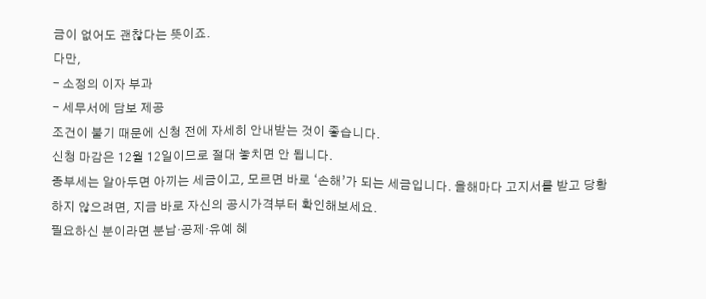금이 없어도 괜찮다는 뜻이죠.
다만,
- 소정의 이자 부과
- 세무서에 담보 제공
조건이 붙기 때문에 신청 전에 자세히 안내받는 것이 좋습니다.
신청 마감은 12월 12일이므로 절대 놓치면 안 됩니다.
종부세는 알아두면 아끼는 세금이고, 모르면 바로 ‘손해’가 되는 세금입니다. 을해마다 고지서를 받고 당황하지 않으려면, 지금 바로 자신의 공시가격부터 확인해보세요.
필요하신 분이라면 분납·공제·유예 혜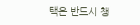택은 반드시 챙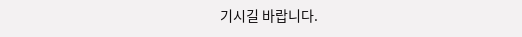기시길 바랍니다.